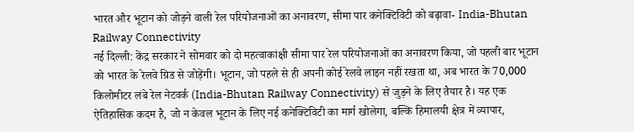भारत और भूटान को जोड़ने वाली रेल परियोजनाओं का अनावरण, सीमा पार कनेक्टिविटी को बढ़ावा- India-Bhutan Railway Connectivity
नई दिल्ली: केंद्र सरकार ने सोमवार को दो महत्वाकांक्षी सीमा पार रेल परियोजनाओं का अनावरण किया, जो पहली बार भूटान को भारत के रेलवे ग्रिड से जोड़ेंगी। भूटान, जो पहले से ही अपनी कोई रेलवे लाइन नहीं रखता था, अब भारत के 70,000 किलोमीटर लंबे रेल नेटवर्क (India-Bhutan Railway Connectivity) से जुड़ने के लिए तैयार है। यह एक ऐतिहासिक कदम है, जो न केवल भूटान के लिए नई कनेक्टिविटी का मार्ग खोलेगा, बल्कि हिमालयी क्षेत्र में व्यापार,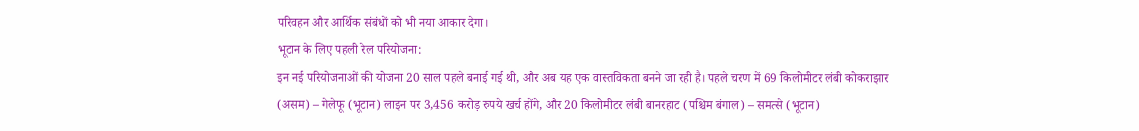परिवहन और आर्थिक संबंधों को भी नया आकार देगा।
भूटान के लिए पहली रेल परियोजना:
इन नई परियोजनाओं की योजना 20 साल पहले बनाई गई थी, और अब यह एक वास्तविकता बनने जा रही है। पहले चरण में 69 किलोमीटर लंबी कोकराझार (असम) – गेलेफू (भूटान) लाइन पर 3,456 करोड़ रुपये खर्च होंगे, और 20 किलोमीटर लंबी बानरहाट (पश्चिम बंगाल) – समत्से (भूटान)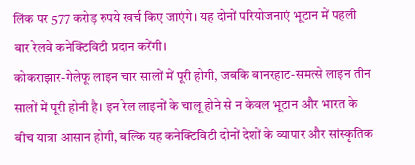लिंक पर 577 करोड़ रुपये खर्च किए जाएंगे। यह दोनों परियोजनाएं भूटान में पहली बार रेलवे कनेक्टिविटी प्रदान करेंगी।
कोकराझार-गेलेफू लाइन चार सालों में पूरी होगी, जबकि बानरहाट-समत्से लाइन तीन सालों में पूरी होनी है। इन रेल लाइनों के चालू होने से न केवल भूटान और भारत के बीच यात्रा आसान होगी, बल्कि यह कनेक्टिविटी दोनों देशों के व्यापार और सांस्कृतिक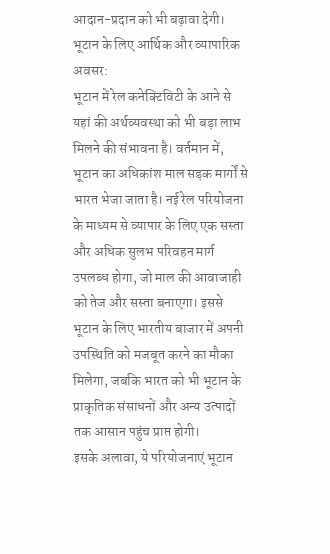आदान-प्रदान को भी बढ़ावा देगी।
भूटान के लिए आर्थिक और व्यापारिक अवसर:
भूटान में रेल कनेक्टिविटी के आने से यहां की अर्थव्यवस्था को भी बड़ा लाभ मिलने की संभावना है। वर्तमान में, भूटान का अधिकांश माल सड़क मार्गों से भारत भेजा जाता है। नई रेल परियोजना के माध्यम से व्यापार के लिए एक सस्ता और अधिक सुलभ परिवहन मार्ग उपलब्ध होगा, जो माल की आवाजाही को तेज और सस्ता बनाएगा। इससे भूटान के लिए भारतीय बाजार में अपनी उपस्थिति को मजबूत करने का मौका मिलेगा, जबकि भारत को भी भूटान के प्राकृतिक संसाधनों और अन्य उत्पादों तक आसान पहुंच प्राप्त होगी।
इसके अलावा, ये परियोजनाएं भूटान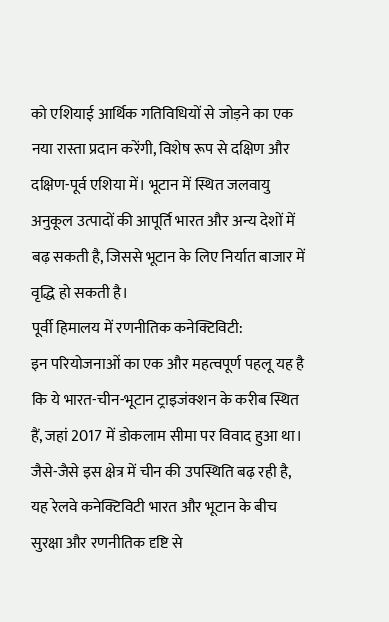को एशियाई आर्थिक गतिविधियों से जोड़ने का एक नया रास्ता प्रदान करेंगी, विशेष रूप से दक्षिण और दक्षिण-पूर्व एशिया में। भूटान में स्थित जलवायु अनुकूल उत्पादों की आपूर्ति भारत और अन्य देशों में बढ़ सकती है, जिससे भूटान के लिए निर्यात बाजार में वृद्धि हो सकती है।
पूर्वी हिमालय में रणनीतिक कनेक्टिविटी:
इन परियोजनाओं का एक और महत्वपूर्ण पहलू यह है कि ये भारत-चीन-भूटान ट्राइजंक्शन के करीब स्थित हैं, जहां 2017 में डोकलाम सीमा पर विवाद हुआ था। जैसे-जैसे इस क्षेत्र में चीन की उपस्थिति बढ़ रही है, यह रेलवे कनेक्टिविटी भारत और भूटान के बीच सुरक्षा और रणनीतिक दृष्टि से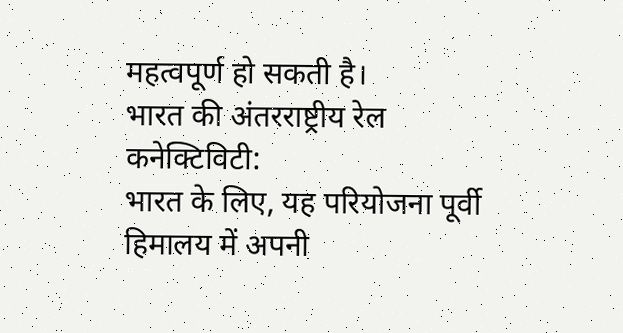महत्वपूर्ण हो सकती है।
भारत की अंतरराष्ट्रीय रेल कनेक्टिविटी:
भारत के लिए, यह परियोजना पूर्वी हिमालय में अपनी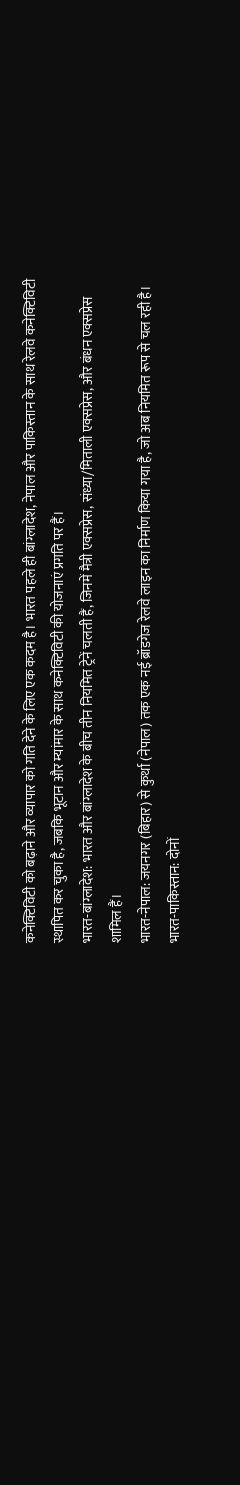कनेक्टिविटी को बढ़ाने और व्यापार को गति देने के लिए एक कदम है। भारत पहले ही बांग्लादेश, नेपाल और पाकिस्तान के साथ रेलवे कनेक्टिविटी स्थापित कर चुका है, जबकि भूटान और म्यांमार के साथ कनेक्टिविटी की योजनाएं प्रगति पर हैं।
भारत-बांग्लादेश: भारत और बांग्लादेश के बीच तीन नियमित ट्रेनें चलती हैं, जिनमें मैत्री एक्सप्रेस, संध्या/मिताली एक्सप्रेस, और बंधन एक्सप्रेस शामिल हैं।
भारत-नेपाल: जयनगर (बिहार) से कुर्था (नेपाल) तक एक नई ब्रॉडगेज रेलवे लाइन का निर्माण किया गया है, जो अब नियमित रूप से चल रही है।
भारत-पाकिस्तान: दोनों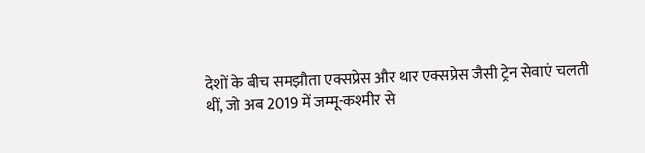देशों के बीच समझौता एक्सप्रेस और थार एक्सप्रेस जैसी ट्रेन सेवाएं चलती थीं, जो अब 2019 में जम्मू-कश्मीर से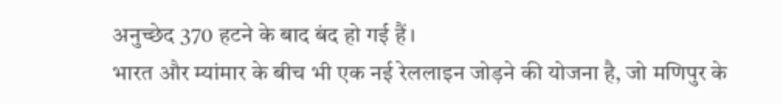अनुच्छेद 370 हटने के बाद बंद हो गई हैं।
भारत और म्यांमार के बीच भी एक नई रेललाइन जोड़ने की योजना है, जो मणिपुर के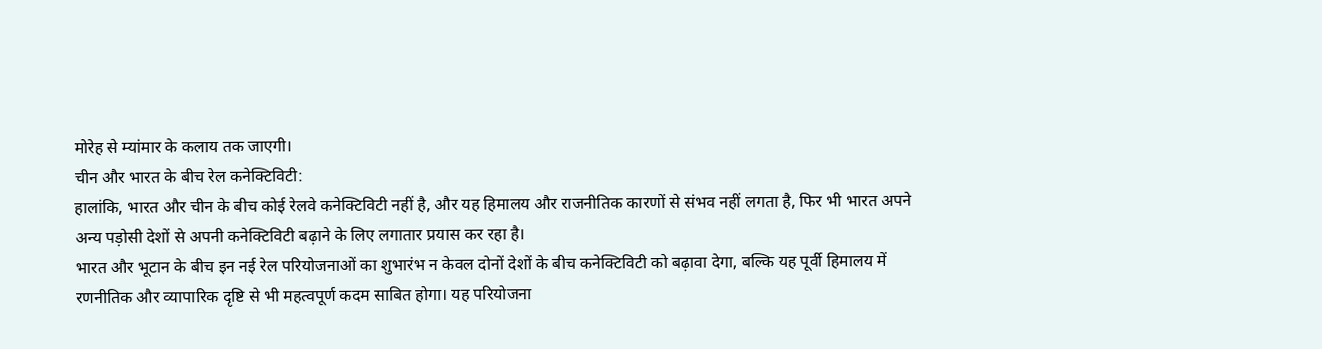मोरेह से म्यांमार के कलाय तक जाएगी।
चीन और भारत के बीच रेल कनेक्टिविटी:
हालांकि, भारत और चीन के बीच कोई रेलवे कनेक्टिविटी नहीं है, और यह हिमालय और राजनीतिक कारणों से संभव नहीं लगता है, फिर भी भारत अपने अन्य पड़ोसी देशों से अपनी कनेक्टिविटी बढ़ाने के लिए लगातार प्रयास कर रहा है।
भारत और भूटान के बीच इन नई रेल परियोजनाओं का शुभारंभ न केवल दोनों देशों के बीच कनेक्टिविटी को बढ़ावा देगा, बल्कि यह पूर्वी हिमालय में रणनीतिक और व्यापारिक दृष्टि से भी महत्वपूर्ण कदम साबित होगा। यह परियोजना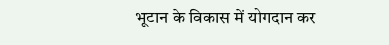भूटान के विकास में योगदान कर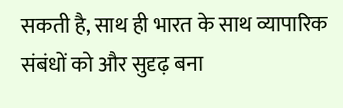सकती है, साथ ही भारत के साथ व्यापारिक संबंधों को और सुदृढ़ बना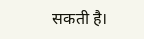सकती है।